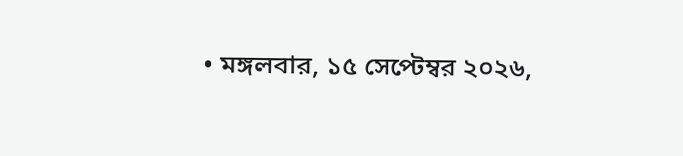• মঙ্গলবার, ১৫ সেপ্টেম্বর ২০২৬,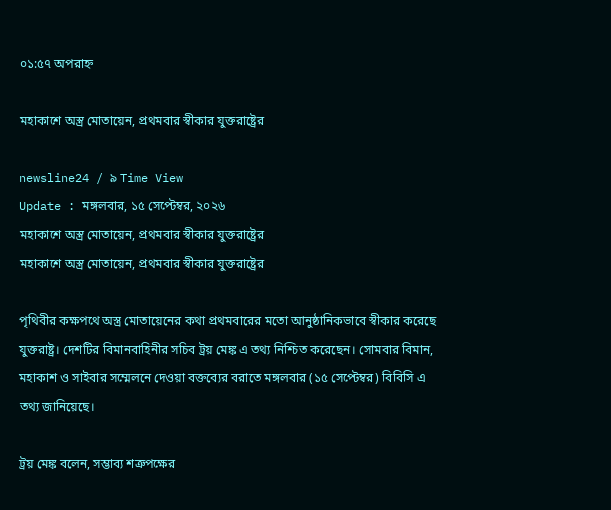০১:৫৭ অপরাহ্ন

মহাকাশে অস্ত্র মোতায়েন, প্রথমবার স্বীকার যুক্তরাষ্ট্রের

newsline24 / ৯ Time View
Update : মঙ্গলবার, ১৫ সেপ্টেম্বর, ২০২৬
মহাকাশে অস্ত্র মোতায়েন, প্রথমবার স্বীকার যুক্তরাষ্ট্রের
মহাকাশে অস্ত্র মোতায়েন, প্রথমবার স্বীকার যুক্তরাষ্ট্রের

পৃথিবীর কক্ষপথে অস্ত্র মোতায়েনের কথা প্রথমবারের মতো আনুষ্ঠানিকভাবে স্বীকার করেছে যুক্তরাষ্ট্র। দেশটির বিমানবাহিনীর সচিব ট্রয় মেঙ্ক এ তথ্য নিশ্চিত করেছেন। সোমবার বিমান, মহাকাশ ও সাইবার সম্মেলনে দেওয়া বক্তব্যের বরাতে মঙ্গলবার (১৫ সেপ্টেম্বর) বিবিসি এ তথ্য জানিয়েছে।

ট্রয় মেঙ্ক বলেন, সম্ভাব্য শত্রুপক্ষের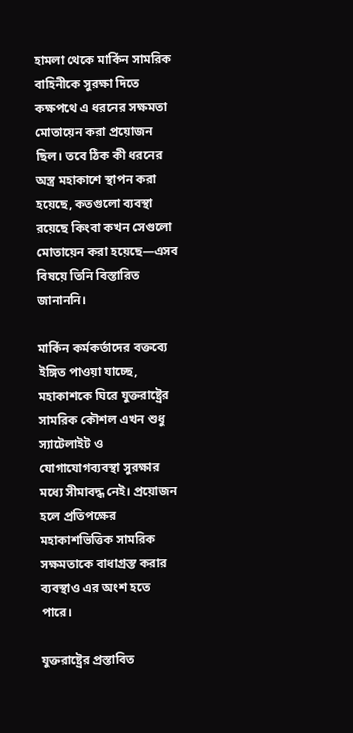হামলা থেকে মার্কিন সামরিক বাহিনীকে সুরক্ষা দিতে কক্ষপথে এ ধরনের সক্ষমতা মোতায়েন করা প্রয়োজন ছিল। তবে ঠিক কী ধরনের অস্ত্র মহাকাশে স্থাপন করা হয়েছে, কতগুলো ব্যবস্থা রয়েছে কিংবা কখন সেগুলো মোতায়েন করা হয়েছে—এসব বিষয়ে তিনি বিস্তারিত জানাননি।

মার্কিন কর্মকর্তাদের বক্তব্যে ইঙ্গিত পাওয়া যাচ্ছে, মহাকাশকে ঘিরে যুক্তরাষ্ট্রের সামরিক কৌশল এখন শুধু স্যাটেলাইট ও যোগাযোগব্যবস্থা সুরক্ষার মধ্যে সীমাবদ্ধ নেই। প্রয়োজন হলে প্রতিপক্ষের মহাকাশভিত্তিক সামরিক সক্ষমতাকে বাধাগ্রস্ত করার ব্যবস্থাও এর অংশ হতে পারে।

যুক্তরাষ্ট্রের প্রস্তাবিত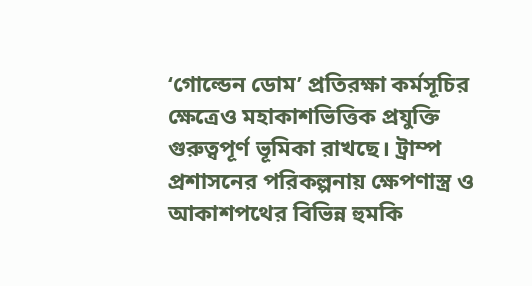‘গোল্ডেন ডোম’ প্রতিরক্ষা কর্মসূচির ক্ষেত্রেও মহাকাশভিত্তিক প্রযুক্তি গুরুত্বপূর্ণ ভূমিকা রাখছে। ট্রাম্প প্রশাসনের পরিকল্পনায় ক্ষেপণাস্ত্র ও আকাশপথের বিভিন্ন হুমকি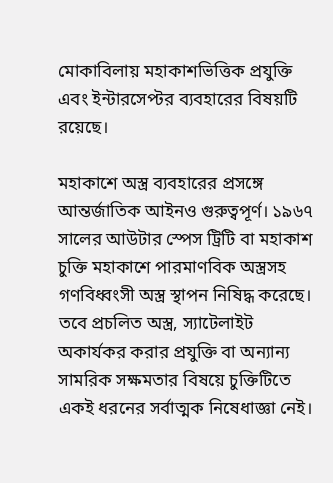মোকাবিলায় মহাকাশভিত্তিক প্রযুক্তি এবং ইন্টারসেপ্টর ব্যবহারের বিষয়টি রয়েছে।

মহাকাশে অস্ত্র ব্যবহারের প্রসঙ্গে আন্তর্জাতিক আইনও গুরুত্বপূর্ণ। ১৯৬৭ সালের আউটার স্পেস ট্রিটি বা মহাকাশ চুক্তি মহাকাশে পারমাণবিক অস্ত্রসহ গণবিধ্বংসী অস্ত্র স্থাপন নিষিদ্ধ করেছে। তবে প্রচলিত অস্ত্র, স্যাটেলাইট অকার্যকর করার প্রযুক্তি বা অন্যান্য সামরিক সক্ষমতার বিষয়ে চুক্তিটিতে একই ধরনের সর্বাত্মক নিষেধাজ্ঞা নেই।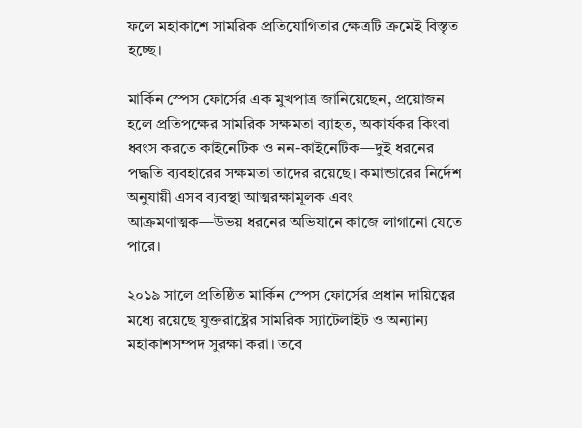ফলে মহাকাশে সামরিক প্রতিযোগিতার ক্ষেত্রটি ক্রমেই বিস্তৃত হচ্ছে।

মার্কিন স্পেস ফোর্সের এক মুখপাত্র জানিয়েছেন, প্রয়োজন হলে প্রতিপক্ষের সামরিক সক্ষমতা ব্যাহত, অকার্যকর কিংবা ধ্বংস করতে কাইনেটিক ও নন-কাইনেটিক—দুই ধরনের পদ্ধতি ব্যবহারের সক্ষমতা তাদের রয়েছে। কমান্ডারের নির্দেশ অনুযায়ী এসব ব্যবস্থা আত্মরক্ষামূলক এবং আক্রমণাত্মক—উভয় ধরনের অভিযানে কাজে লাগানো যেতে পারে।

২০১৯ সালে প্রতিষ্ঠিত মার্কিন স্পেস ফোর্সের প্রধান দায়িত্বের মধ্যে রয়েছে যুক্তরাষ্ট্রের সামরিক স্যাটেলাইট ও অন্যান্য মহাকাশসম্পদ সুরক্ষা করা। তবে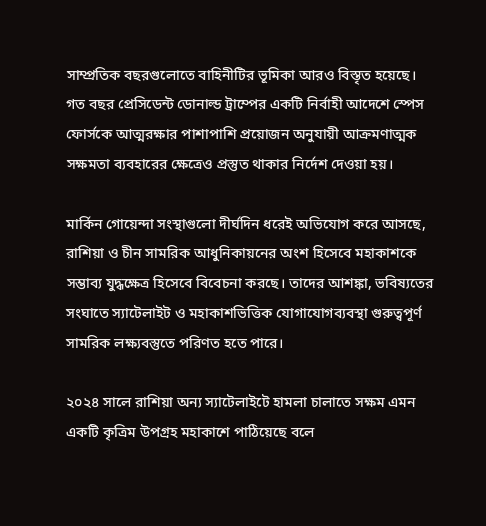সাম্প্রতিক বছরগুলোতে বাহিনীটির ভূমিকা আরও বিস্তৃত হয়েছে। গত বছর প্রেসিডেন্ট ডোনাল্ড ট্রাম্পের একটি নির্বাহী আদেশে স্পেস ফোর্সকে আত্মরক্ষার পাশাপাশি প্রয়োজন অনুযায়ী আক্রমণাত্মক সক্ষমতা ব্যবহারের ক্ষেত্রেও প্রস্তুত থাকার নির্দেশ দেওয়া হয়।

মার্কিন গোয়েন্দা সংস্থাগুলো দীর্ঘদিন ধরেই অভিযোগ করে আসছে, রাশিয়া ও চীন সামরিক আধুনিকায়নের অংশ হিসেবে মহাকাশকে সম্ভাব্য যুদ্ধক্ষেত্র হিসেবে বিবেচনা করছে। তাদের আশঙ্কা, ভবিষ্যতের সংঘাতে স্যাটেলাইট ও মহাকাশভিত্তিক যোগাযোগব্যবস্থা গুরুত্বপূর্ণ সামরিক লক্ষ্যবস্তুতে পরিণত হতে পারে।

২০২৪ সালে রাশিয়া অন্য স্যাটেলাইটে হামলা চালাতে সক্ষম এমন একটি কৃত্রিম উপগ্রহ মহাকাশে পাঠিয়েছে বলে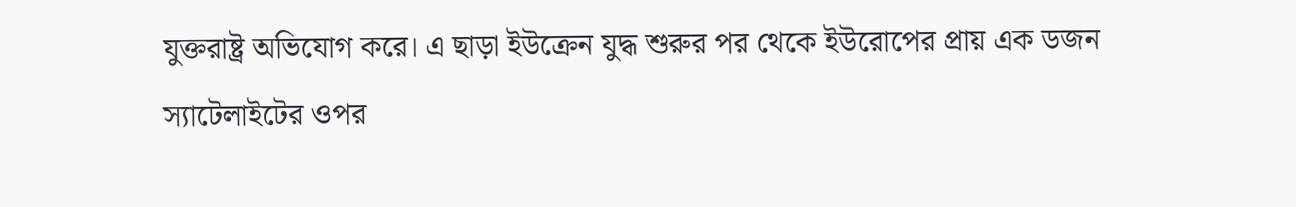যুক্তরাষ্ট্র অভিযোগ করে। এ ছাড়া ইউক্রেন যুদ্ধ শুরুর পর থেকে ইউরোপের প্রায় এক ডজন স্যাটেলাইটের ওপর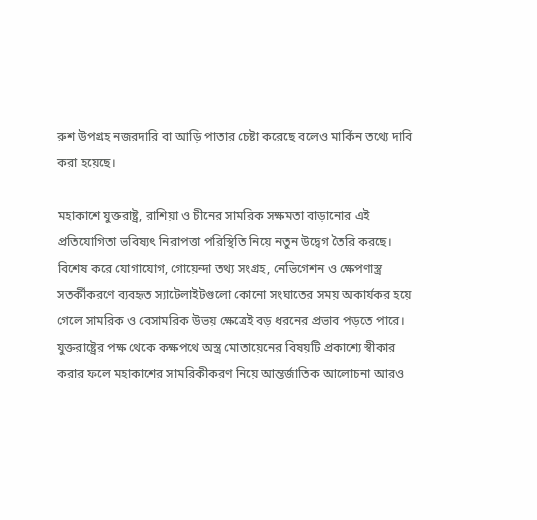রুশ উপগ্রহ নজরদারি বা আড়ি পাতার চেষ্টা করেছে বলেও মার্কিন তথ্যে দাবি করা হয়েছে।

মহাকাশে যুক্তরাষ্ট্র, রাশিয়া ও চীনের সামরিক সক্ষমতা বাড়ানোর এই প্রতিযোগিতা ভবিষ্যৎ নিরাপত্তা পরিস্থিতি নিয়ে নতুন উদ্বেগ তৈরি করছে। বিশেষ করে যোগাযোগ, গোয়েন্দা তথ্য সংগ্রহ, নেভিগেশন ও ক্ষেপণাস্ত্র সতর্কীকরণে ব্যবহৃত স্যাটেলাইটগুলো কোনো সংঘাতের সময় অকার্যকর হয়ে গেলে সামরিক ও বেসামরিক উভয় ক্ষেত্রেই বড় ধরনের প্রভাব পড়তে পারে। যুক্তরাষ্ট্রের পক্ষ থেকে কক্ষপথে অস্ত্র মোতায়েনের বিষয়টি প্রকাশ্যে স্বীকার করার ফলে মহাকাশের সামরিকীকরণ নিয়ে আন্তর্জাতিক আলোচনা আরও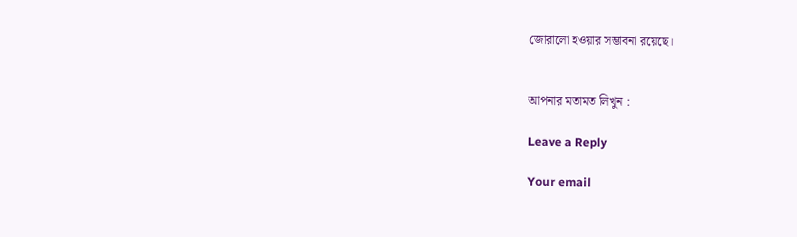জোরালো হওয়ার সম্ভাবনা রয়েছে।


আপনার মতামত লিখুন :

Leave a Reply

Your email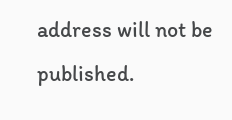address will not be published.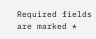Required fields are marked *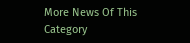More News Of This Category